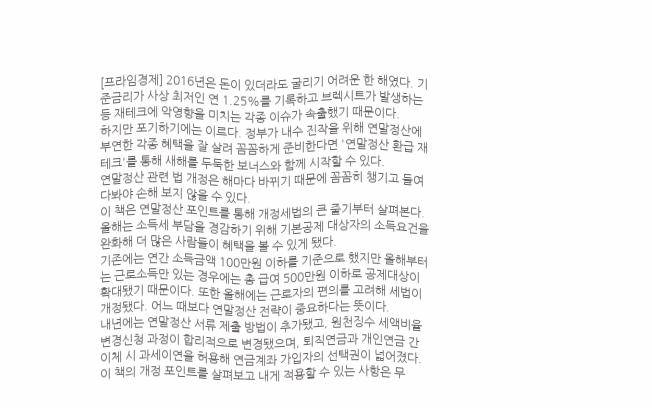[프라임경제] 2016년은 돈이 있더라도 굴리기 어려운 한 해였다. 기준금리가 사상 최저인 연 1.25%를 기록하고 브렉시트가 발생하는 등 재테크에 악영향을 미치는 각종 이슈가 속출했기 때문이다.
하지만 포기하기에는 이르다. 정부가 내수 진작을 위해 연말정산에 부연한 각종 혜택을 잘 살려 꼼꼼하게 준비한다면 '연말정산 환급 재테크'를 통해 새해를 두둑한 보너스와 함께 시작할 수 있다.
연말정산 관련 법 개정은 해마다 바뀌기 때문에 꼼꼼히 챙기고 들여다봐야 손해 보지 않을 수 있다.
이 책은 연말정산 포인트를 통해 개정세법의 큰 줄기부터 살펴본다. 올해는 소득세 부담을 경감하기 위해 기본공제 대상자의 소득요건을 완화해 더 많은 사람들이 혜택을 볼 수 있게 됐다.
기존에는 연간 소득금액 100만원 이하를 기준으로 했지만 올해부터는 근로소득만 있는 경우에는 총 급여 500만원 이하로 공제대상이 확대됐기 때문이다. 또한 올해에는 근로자의 편의를 고려해 세법이 개정됐다. 어느 때보다 연말정산 전략이 중요하다는 뜻이다.
내년에는 연말정산 서류 제출 방법이 추가됐고, 원천징수 세액비율 변경신청 과정이 합리적으로 변경됐으며, 퇴직연금과 개인연금 간 이체 시 과세이연을 허용해 연금계좌 가입자의 선택권이 넓어졌다.
이 책의 개정 포인트를 살펴보고 내게 적용할 수 있는 사항은 무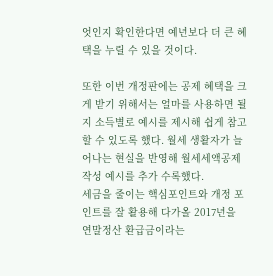엇인지 확인한다면 예년보다 더 큰 혜택을 누릴 수 있을 것이다.

또한 이번 개정판에는 공제 혜택을 크게 받기 위해서는 얼마를 사용하면 될지 소득별로 예시를 제시해 쉽게 참고할 수 있도록 했다. 월세 생활자가 늘어나는 현실을 반영해 월세세액공제 작성 예시를 추가 수록했다.
세금을 줄이는 핵심포인트와 개정 포인트를 잘 활용해 다가올 2017년을 연말정산 환급금이라는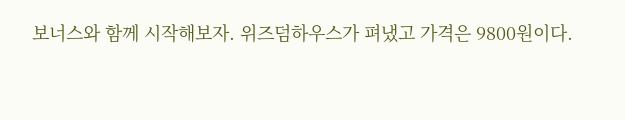보너스와 함께 시작해보자. 위즈덤하우스가 펴냈고 가격은 9800원이다.